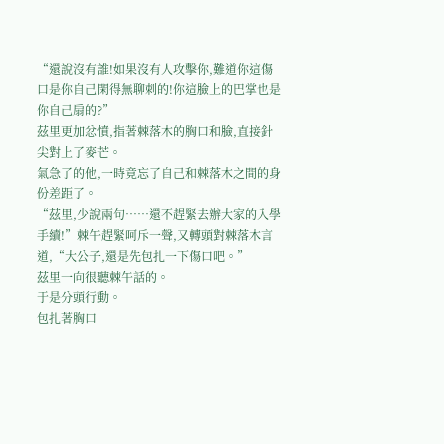“還說沒有誰!如果沒有人攻擊你,難道你這傷口是你自己閑得無聊刺的!你這臉上的巴掌也是你自己扇的?”
茲里更加忿憤,指著棘落木的胸口和臉,直接針尖對上了麥芒。
氣急了的他,一時竟忘了自己和棘落木之間的身份差距了。
“茲里,少說兩句……還不趕緊去辦大家的入學手續!”棘午趕緊呵斥一聲,又轉頭對棘落木言道,“大公子,還是先包扎一下傷口吧。”
茲里一向很聽棘午話的。
于是分頭行動。
包扎著胸口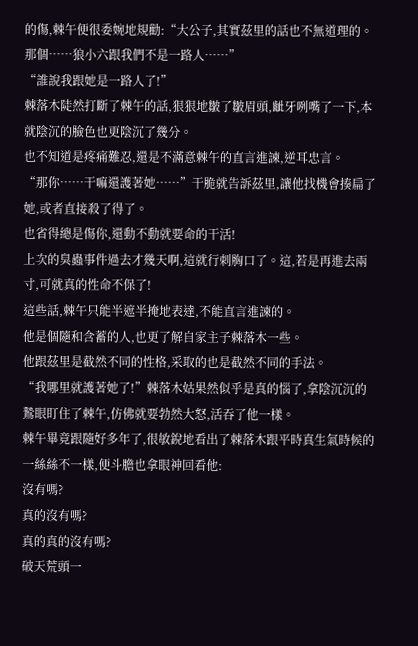的傷,棘午便很委婉地規勸:“大公子,其實茲里的話也不無道理的。那個……狼小六跟我們不是一路人……”
“誰說我跟她是一路人了!”
棘落木陡然打斷了棘午的話,狠狠地皺了皺眉頭,齜牙咧嘴了一下,本就陰沉的臉色也更陰沉了幾分。
也不知道是疼痛難忍,還是不滿意棘午的直言進諫,逆耳忠言。
“那你……干嘛還護著她……”干脆就告訴茲里,讓他找機會揍扁了她,或者直接殺了得了。
也省得總是傷你,還動不動就要命的干活!
上次的臭蟲事件過去才幾天啊,這就行刺胸口了。這,若是再進去兩寸,可就真的性命不保了!
這些話,棘午只能半遮半掩地表達,不能直言進諫的。
他是個隨和含蓄的人,也更了解自家主子棘落木一些。
他跟茲里是截然不同的性格,采取的也是截然不同的手法。
“我哪里就護著她了!”棘落木姑果然似乎是真的惱了,拿陰沉沉的鷙眼盯住了棘午,仿佛就要勃然大怒,活吞了他一樣。
棘午畢竟跟隨好多年了,很敏銳地看出了棘落木跟平時真生氣時候的一絲絲不一樣,便斗膽也拿眼神回看他:
沒有嗎?
真的沒有嗎?
真的真的沒有嗎?
破天荒頭一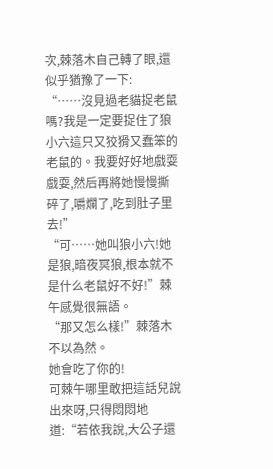次,棘落木自己轉了眼,還似乎猶豫了一下:
“……沒見過老貓捉老鼠嗎?我是一定要捉住了狼小六這只又狡猾又蠢笨的老鼠的。我要好好地戲耍戲耍,然后再將她慢慢撕碎了,嚼爛了,吃到肚子里去!”
“可……她叫狼小六!她是狼,暗夜冥狼,根本就不是什么老鼠好不好!”棘午感覺很無語。
“那又怎么樣!”棘落木不以為然。
她會吃了你的!
可棘午哪里敢把這話兒說出來呀,只得悶悶地道:“若依我說,大公子還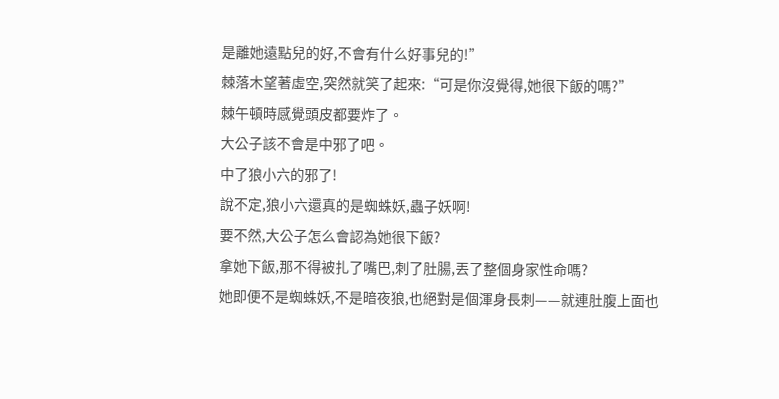是離她遠點兒的好,不會有什么好事兒的!”
棘落木望著虛空,突然就笑了起來:“可是你沒覺得,她很下飯的嗎?”
棘午頓時感覺頭皮都要炸了。
大公子該不會是中邪了吧。
中了狼小六的邪了!
說不定,狼小六還真的是蜘蛛妖,蟲子妖啊!
要不然,大公子怎么會認為她很下飯?
拿她下飯,那不得被扎了嘴巴,刺了肚腸,丟了整個身家性命嗎?
她即便不是蜘蛛妖,不是暗夜狼,也絕對是個渾身長刺——就連肚腹上面也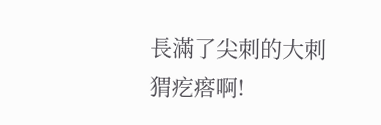長滿了尖刺的大刺猬疙瘩啊!